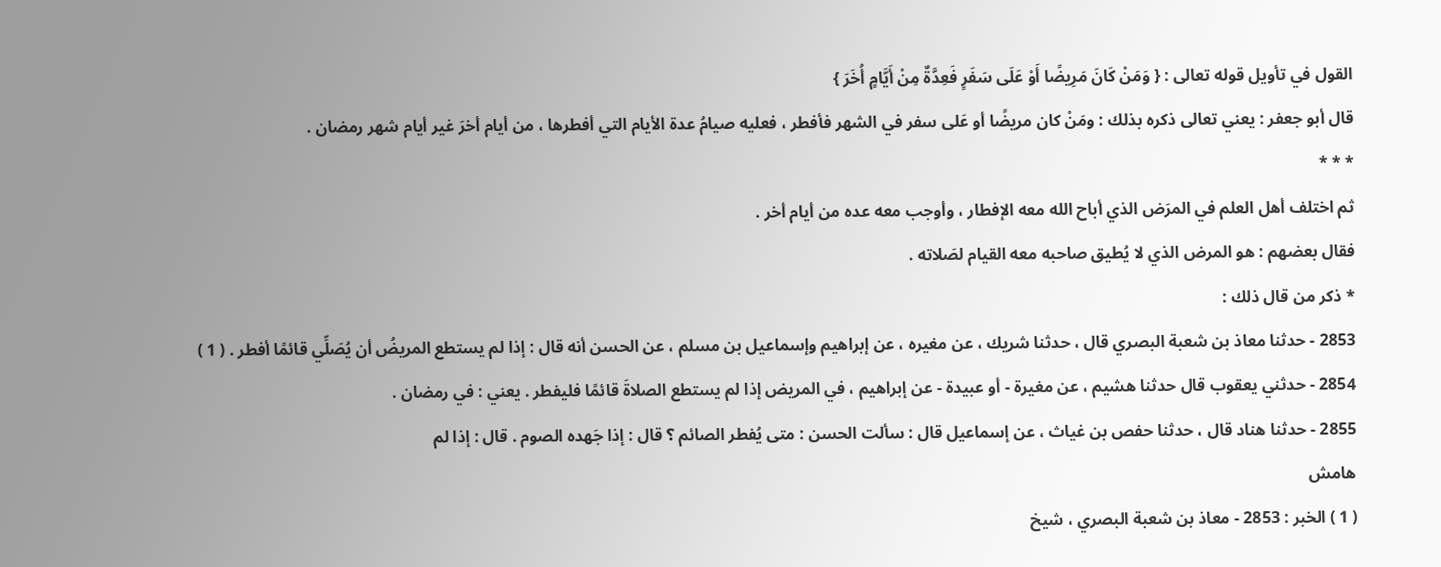القول في تأويل قوله تعالى : { وَمَنْ كَانَ مَرِيضًا أَوْ عَلَى سَفَرٍ فَعِدَّةٌ مِنْ أَيَّامٍ أُخَرَ }
قال أبو جعفر : يعني تعالى ذكره بذلك : ومَنْ كان مريضًا أو عَلى سفر في الشهر فأفطر ، فعليه صيامُ عدة الأيام التي أفطرها ، من أيام أخرَ غير أيام شهر رمضان .
* * *
ثم اختلف أهل العلم في المرَض الذي أباح الله معه الإفطار ، وأوجب معه عده من أيام أخر .
فقال بعضهم : هو المرض الذي لا يُطيق صاحبه معه القيام لصَلاته .
* ذكر من قال ذلك :
2853 - حدثنا معاذ بن شعبة البصري قال ، حدثنا شريك ، عن مغيره ، عن إبراهيم وإسماعيل بن مسلم ، عن الحسن أنه قال : إذا لم يستطع المريضُ أن يُصَلِّي قائمًا أفطر . ( 1 )
2854 - حدثني يعقوب قال حدثنا هشيم ، عن مغيرة - أو عبيدة - عن إبراهيم ، في المريض إذا لم يستطع الصلاةَ قائمًا فليفطر . يعني : في رمضان .
2855 - حدثنا هناد قال ، حدثنا حفص بن غياث ، عن إسماعيل قال : سألت الحسن : متى يُفطر الصائم ؟ قال : إذا جَهده الصوم . قال : إذا لم
هامش
( 1 ) الخبر : 2853 - معاذ بن شعبة البصري ، شيخ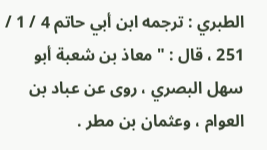الطبري : ترجمه ابن أبي حاتم 4 / 1 / 251 ، قال : " معاذ بن شعبة أبو سهل البصري ، روى عن عباد بن العوام ، وعثمان بن مطر .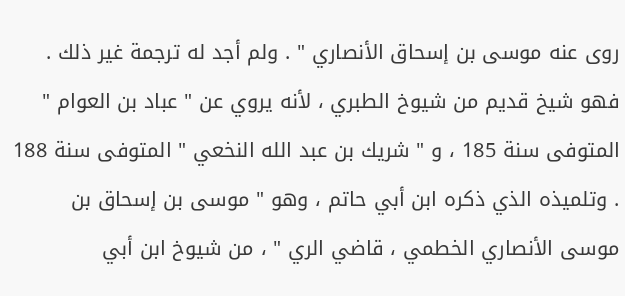روى عنه موسى بن إسحاق الأنصاري " . ولم أجد له ترجمة غير ذلك . فهو شيخ قديم من شيوخ الطبري ، لأنه يروي عن " عباد بن العوام " المتوفى سنة 185 ، و " شريك بن عبد الله النخعي " المتوفى سنة 188 . وتلميذه الذي ذكره ابن أبي حاتم ، وهو " موسى بن إسحاق بن موسى الأنصاري الخطمي ، قاضي الري " ، من شيوخ ابن أبي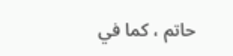حاتم ، كما في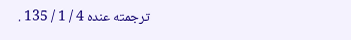ترجمته عنده 4 / 1 / 135 .